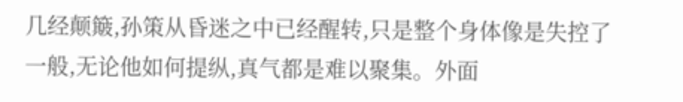几经颠簸,孙策从昏迷之中已经醒转,只是整个身体像是失控了一般,无论他如何提纵,真气都是难以聚集。外面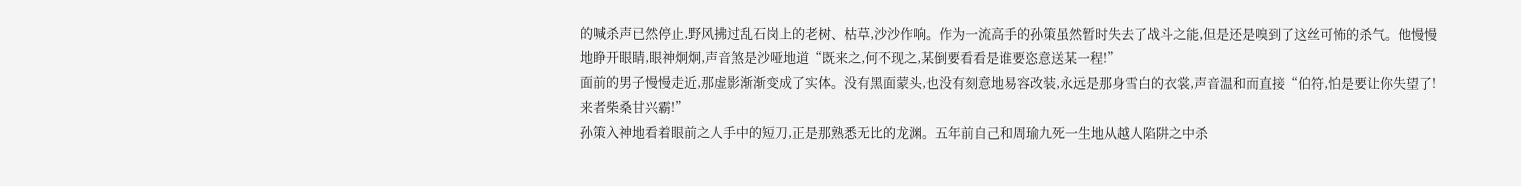的喊杀声已然停止,野风拂过乱石岗上的老树、枯草,沙沙作响。作为一流高手的孙策虽然暂时失去了战斗之能,但是还是嗅到了这丝可怖的杀气。他慢慢地睁开眼睛,眼神炯炯,声音煞是沙哑地道“既来之,何不现之,某倒要看看是谁要恣意送某一程!”
面前的男子慢慢走近,那虚影渐渐变成了实体。没有黑面蒙头,也没有刻意地易容改装,永远是那身雪白的衣裳,声音温和而直接“伯符,怕是要让你失望了!来者柴桑甘兴霸!”
孙策入神地看着眼前之人手中的短刀,正是那熟悉无比的龙渊。五年前自己和周瑜九死一生地从越人陷阱之中杀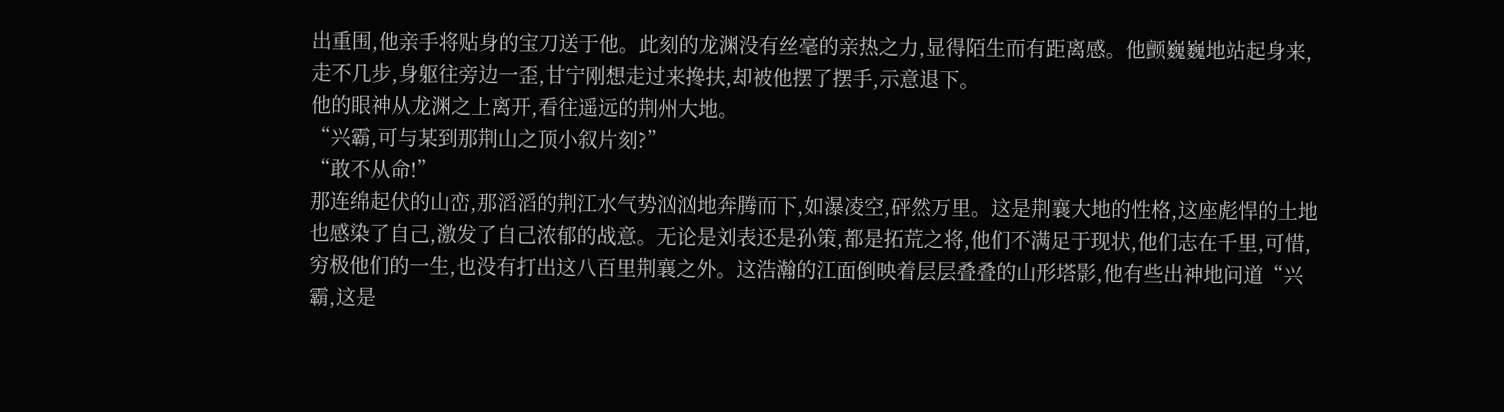出重围,他亲手将贴身的宝刀送于他。此刻的龙渊没有丝毫的亲热之力,显得陌生而有距离感。他颤巍巍地站起身来,走不几步,身躯往旁边一歪,甘宁刚想走过来搀扶,却被他摆了摆手,示意退下。
他的眼神从龙渊之上离开,看往遥远的荆州大地。
“兴霸,可与某到那荆山之顶小叙片刻?”
“敢不从命!”
那连绵起伏的山峦,那滔滔的荆江水气势汹汹地奔腾而下,如瀑凌空,砰然万里。这是荆襄大地的性格,这座彪悍的土地也感染了自己,激发了自己浓郁的战意。无论是刘表还是孙策,都是拓荒之将,他们不满足于现状,他们志在千里,可惜,穷极他们的一生,也没有打出这八百里荆襄之外。这浩瀚的江面倒映着层层叠叠的山形塔影,他有些出神地问道“兴霸,这是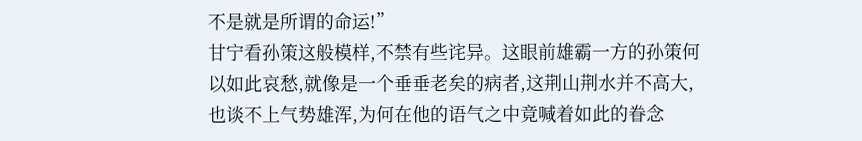不是就是所谓的命运!”
甘宁看孙策这般模样,不禁有些诧异。这眼前雄霸一方的孙策何以如此哀愁,就像是一个垂垂老矣的病者,这荆山荆水并不高大,也谈不上气势雄浑,为何在他的语气之中竟喊着如此的眷念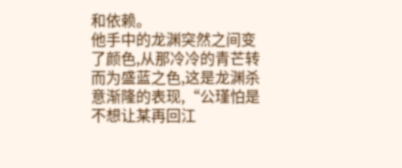和依赖。
他手中的龙渊突然之间变了颜色,从那冷冷的青芒转而为盛蓝之色,这是龙渊杀意渐隆的表现,“公瑾怕是不想让某再回江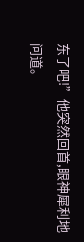东了吧!”他突然回首,眼神犀利地问道。